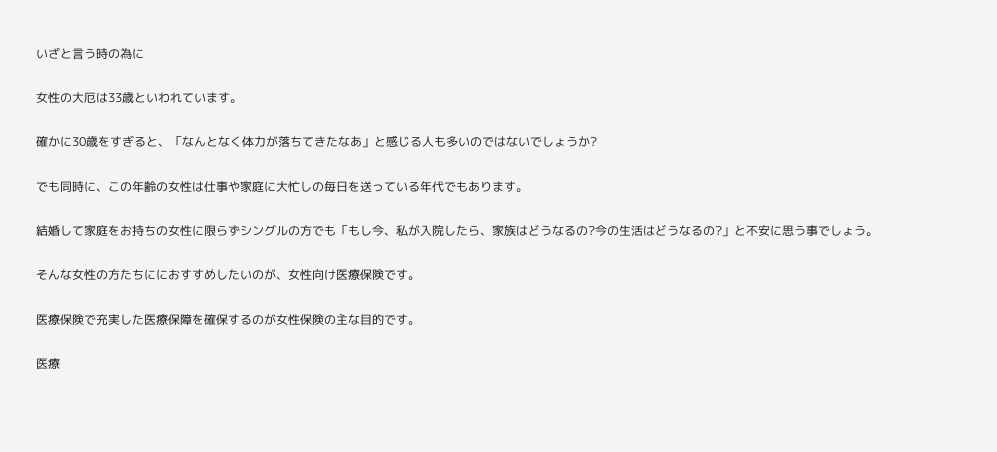いざと言う時の為に

女性の大厄は33歳といわれています。

確かに30歳をすぎると、「なんとなく体力が落ちてきたなあ」と感じる人も多いのではないでしょうか?

でも同時に、この年齢の女性は仕事や家庭に大忙しの毎日を送っている年代でもあります。

結婚して家庭をお持ちの女性に限らずシングルの方でも「もし今、私が入院したら、家族はどうなるの?今の生活はどうなるの?」と不安に思う事でしょう。

そんな女性の方たちににおすすめしたいのが、女性向け医療保険です。

医療保険で充実した医療保障を確保するのが女性保険の主な目的です。

医療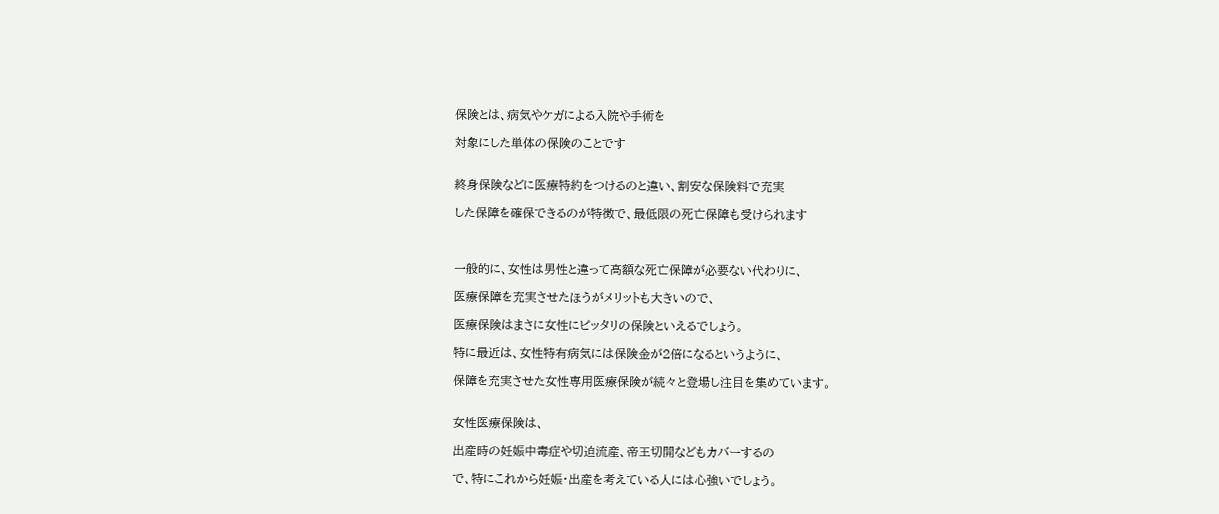保険とは、病気やケガによる入院や手術を

対象にした単体の保険のことです


終身保険などに医療特約をつけるのと違い、割安な保険料で充実

した保障を確保できるのが特徴で、最低限の死亡保障も受けられます



一般的に、女性は男性と違って高額な死亡保障が必要ない代わりに、

医療保障を充実させたほうがメリットも大きいので、

医療保険はまさに女性にピッタリの保険といえるでしょう。

特に最近は、女性特有病気には保険金が2倍になるというように、

保障を充実させた女性専用医療保険が続々と登場し注目を集めています。


女性医療保険は、

出産時の妊娠中毒症や切迫流産、帝王切開などもカバーするの

で、特にこれから妊娠・出産を考えている人には心強いでしょう。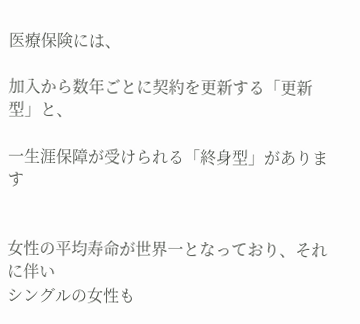医療保険には、

加入から数年ごとに契約を更新する「更新型」と、

一生涯保障が受けられる「終身型」があります


女性の平均寿命が世界一となっており、それに伴い
シングルの女性も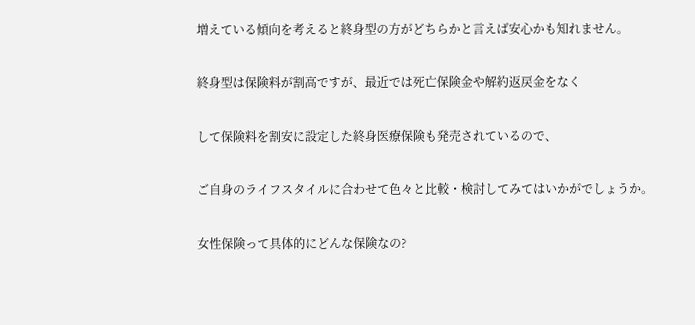増えている傾向を考えると終身型の方がどちらかと言えば安心かも知れません。

終身型は保険料が割高ですが、最近では死亡保険金や解約返戻金をなく

して保険料を割安に設定した終身医療保険も発売されているので、

ご自身のライフスタイルに合わせて色々と比較・検討してみてはいかがでしょうか。

女性保険って具体的にどんな保険なの?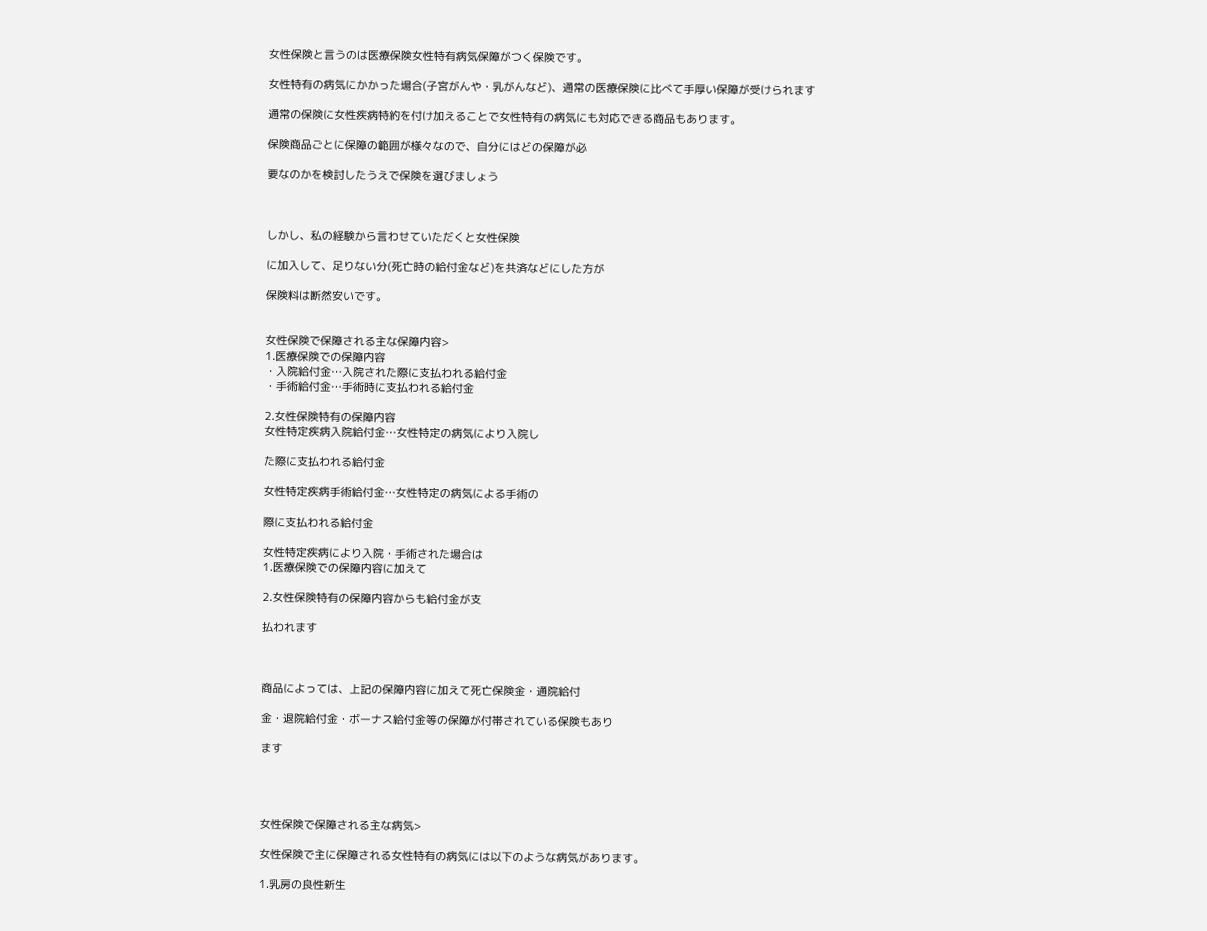女性保険と言うのは医療保険女性特有病気保障がつく保険です。

女性特有の病気にかかった場合(子宮がんや・乳がんなど)、通常の医療保険に比べて手厚い保障が受けられます

通常の保険に女性疾病特約を付け加えることで女性特有の病気にも対応できる商品もあります。

保険商品ごとに保障の範囲が様々なので、自分にはどの保障が必

要なのかを検討したうえで保険を選びましょう



しかし、私の経験から言わせていただくと女性保険

に加入して、足りない分(死亡時の給付金など)を共済などにした方が

保険料は断然安いです。


女性保険で保障される主な保障内容>
1.医療保険での保障内容
・入院給付金…入院された際に支払われる給付金
・手術給付金…手術時に支払われる給付金

2.女性保険特有の保障内容
女性特定疾病入院給付金…女性特定の病気により入院し

た際に支払われる給付金

女性特定疾病手術給付金…女性特定の病気による手術の

際に支払われる給付金

女性特定疾病により入院・手術された場合は
1.医療保険での保障内容に加えて

2.女性保険特有の保障内容からも給付金が支

払われます



商品によっては、上記の保障内容に加えて死亡保険金・通院給付

金・退院給付金・ボーナス給付金等の保障が付帯されている保険もあり

ます




女性保険で保障される主な病気>

女性保険で主に保障される女性特有の病気には以下のような病気があります。

1.乳房の良性新生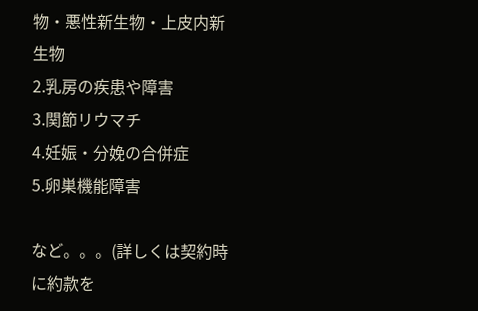物・悪性新生物・上皮内新生物
2.乳房の疾患や障害
3.関節リウマチ
4.妊娠・分娩の合併症
5.卵巣機能障害

など。。。(詳しくは契約時に約款を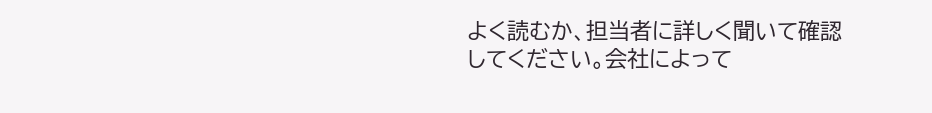よく読むか、担当者に詳しく聞いて確認してください。会社によって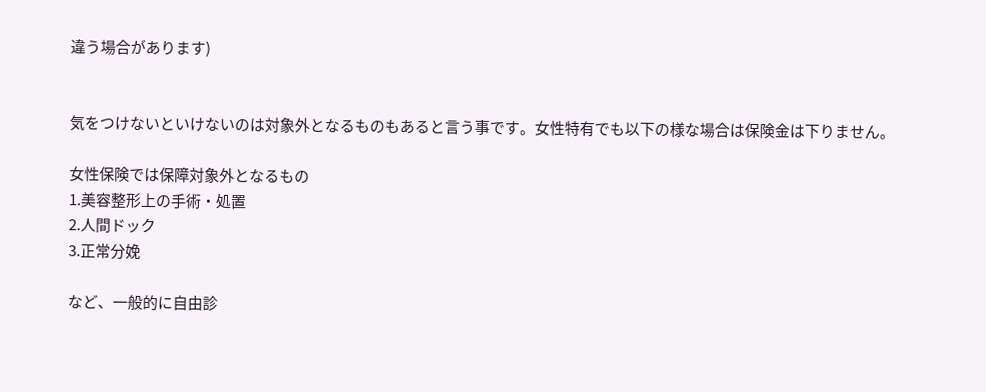違う場合があります)


気をつけないといけないのは対象外となるものもあると言う事です。女性特有でも以下の様な場合は保険金は下りません。

女性保険では保障対象外となるもの
1.美容整形上の手術・処置
2.人間ドック
3.正常分娩

など、一般的に自由診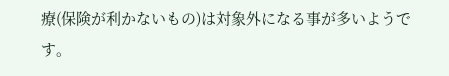療(保険が利かないもの)は対象外になる事が多いようです。